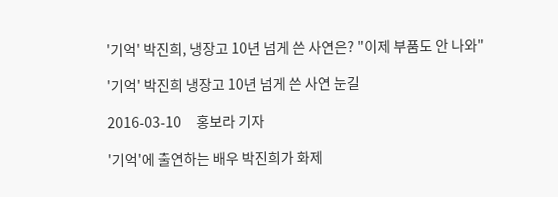'기억' 박진희, 냉장고 10년 넘게 쓴 사연은? "이제 부품도 안 나와"

'기억' 박진희 냉장고 10년 넘게 쓴 사연 눈길

2016-03-10     홍보라 기자

'기억'에 출연하는 배우 박진희가 화제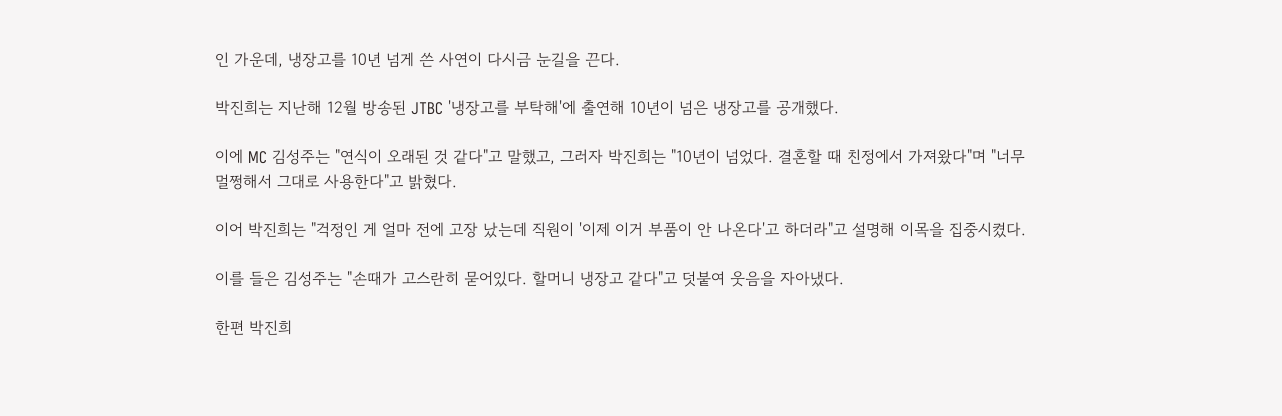인 가운데, 냉장고를 10년 넘게 쓴 사연이 다시금 눈길을 끈다.

박진희는 지난해 12월 방송된 JTBC '냉장고를 부탁해'에 출연해 10년이 넘은 냉장고를 공개했다.

이에 MC 김성주는 "연식이 오래된 것 같다"고 말했고, 그러자 박진희는 "10년이 넘었다. 결혼할 때 친정에서 가져왔다"며 "너무 멀쩡해서 그대로 사용한다"고 밝혔다.

이어 박진희는 "걱정인 게 얼마 전에 고장 났는데 직원이 '이제 이거 부품이 안 나온다'고 하더라"고 설명해 이목을 집중시켰다.

이를 들은 김성주는 "손때가 고스란히 묻어있다. 할머니 냉장고 같다"고 덧붙여 웃음을 자아냈다.

한편 박진희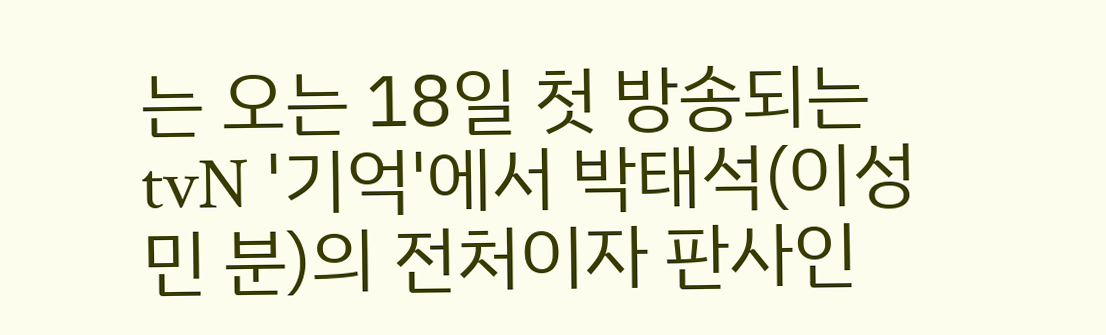는 오는 18일 첫 방송되는 tvN '기억'에서 박태석(이성민 분)의 전처이자 판사인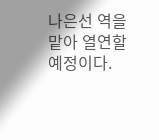나은선 역을 맡아 열연할 예정이다.